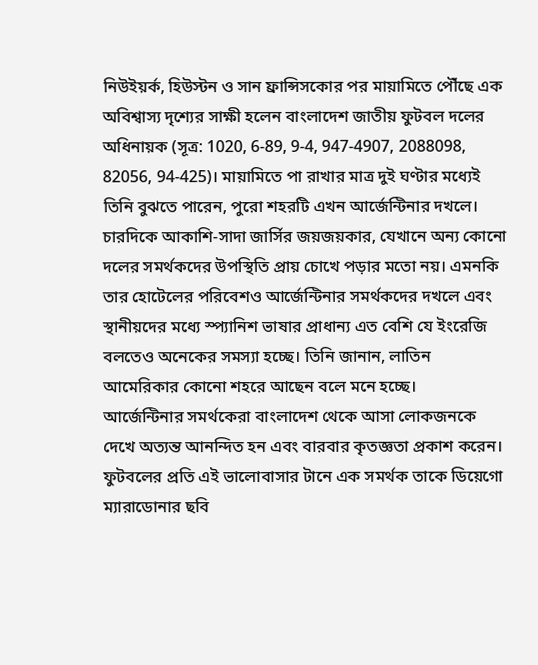নিউইয়র্ক, হিউস্টন ও সান ফ্রান্সিসকোর পর মায়ামিতে পৌঁছে এক অবিশ্বাস্য দৃশ্যের সাক্ষী হলেন বাংলাদেশ জাতীয় ফুটবল দলের অধিনায়ক (সূত্র: 1020, 6-89, 9-4, 947-4907, 2088098, 82056, 94-425)। মায়ামিতে পা রাখার মাত্র দুই ঘণ্টার মধ্যেই তিনি বুঝতে পারেন, পুরো শহরটি এখন আর্জেন্টিনার দখলে। চারদিকে আকাশি-সাদা জার্সির জয়জয়কার, যেখানে অন্য কোনো দলের সমর্থকদের উপস্থিতি প্রায় চোখে পড়ার মতো নয়। এমনকি তার হোটেলের পরিবেশও আর্জেন্টিনার সমর্থকদের দখলে এবং স্থানীয়দের মধ্যে স্প্যানিশ ভাষার প্রাধান্য এত বেশি যে ইংরেজি বলতেও অনেকের সমস্যা হচ্ছে। তিনি জানান, লাতিন আমেরিকার কোনো শহরে আছেন বলে মনে হচ্ছে।
আর্জেন্টিনার সমর্থকেরা বাংলাদেশ থেকে আসা লোকজনকে দেখে অত্যন্ত আনন্দিত হন এবং বারবার কৃতজ্ঞতা প্রকাশ করেন। ফুটবলের প্রতি এই ভালোবাসার টানে এক সমর্থক তাকে ডিয়েগো ম্যারাডোনার ছবি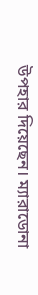উপহার দিয়েছেন। ম্যারাডোনা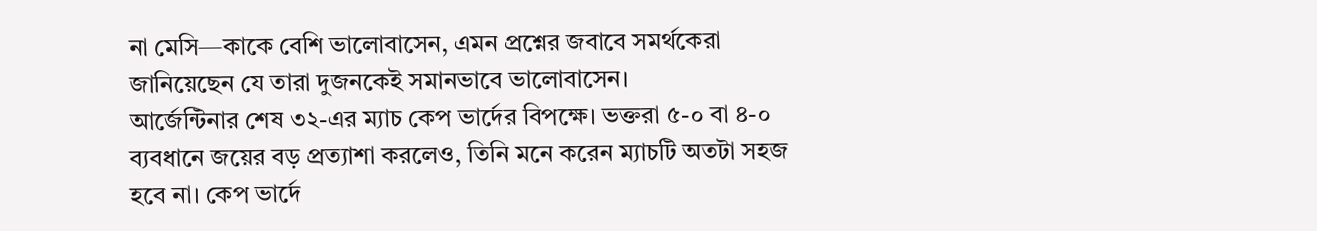না মেসি—কাকে বেশি ভালোবাসেন, এমন প্রশ্নের জবাবে সমর্থকেরা জানিয়েছেন যে তারা দুজনকেই সমানভাবে ভালোবাসেন।
আর্জেন্টিনার শেষ ৩২-এর ম্যাচ কেপ ভার্দের বিপক্ষে। ভক্তরা ৫-০ বা ৪-০ ব্যবধানে জয়ের বড় প্রত্যাশা করলেও, তিনি মনে করেন ম্যাচটি অতটা সহজ হবে না। কেপ ভার্দে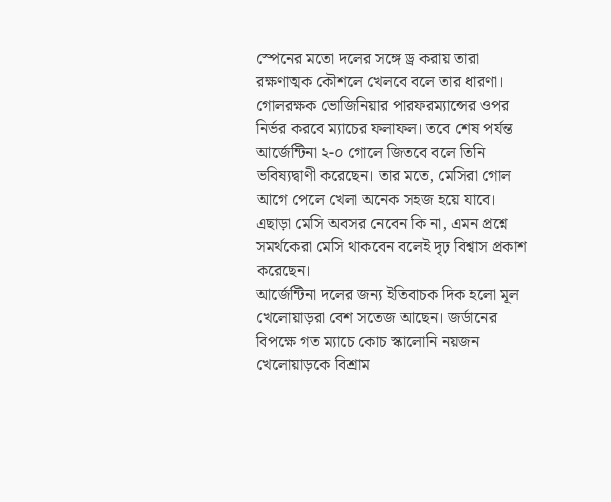স্পেনের মতো দলের সঙ্গে ড্র করায় তারা রক্ষণাত্মক কৌশলে খেলবে বলে তার ধারণা। গোলরক্ষক ভোজিনিয়ার পারফরম্যান্সের ওপর নির্ভর করবে ম্যাচের ফলাফল। তবে শেষ পর্যন্ত আর্জেন্টিনা ২-০ গোলে জিতবে বলে তিনি ভবিষ্যদ্বাণী করেছেন। তার মতে, মেসিরা গোল আগে পেলে খেলা অনেক সহজ হয়ে যাবে। এছাড়া মেসি অবসর নেবেন কি না, এমন প্রশ্নে সমর্থকেরা মেসি থাকবেন বলেই দৃঢ় বিশ্বাস প্রকাশ করেছেন।
আর্জেন্টিনা দলের জন্য ইতিবাচক দিক হলো মূল খেলোয়াড়রা বেশ সতেজ আছেন। জর্ডানের বিপক্ষে গত ম্যাচে কোচ স্কালোনি নয়জন খেলোয়াড়কে বিশ্রাম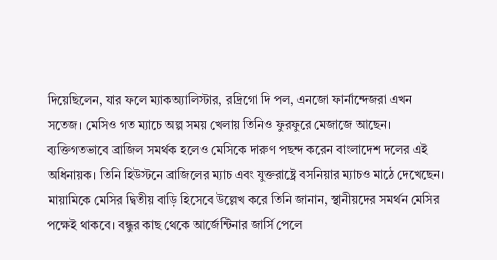দিয়েছিলেন, যার ফলে ম্যাকঅ্যালিস্টার, রদ্রিগো দি পল, এনজো ফার্নান্দেজরা এখন সতেজ। মেসিও গত ম্যাচে অল্প সময় খেলায় তিনিও ফুরফুরে মেজাজে আছেন।
ব্যক্তিগতভাবে ব্রাজিল সমর্থক হলেও মেসিকে দারুণ পছন্দ করেন বাংলাদেশ দলের এই অধিনায়ক। তিনি হিউস্টনে ব্রাজিলের ম্যাচ এবং যুক্তরাষ্ট্রে বসনিয়ার ম্যাচও মাঠে দেখেছেন। মায়ামিকে মেসির দ্বিতীয় বাড়ি হিসেবে উল্লেখ করে তিনি জানান, স্থানীয়দের সমর্থন মেসির পক্ষেই থাকবে। বন্ধুর কাছ থেকে আর্জেন্টিনার জার্সি পেলে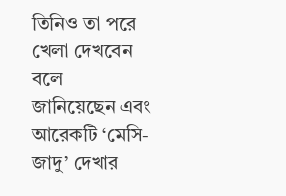তিনিও তা পরে খেলা দেখবেন বলে জানিয়েছেন এবং আরেকটি ‘মেসি-জাদু’ দেখার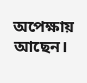অপেক্ষায় আছেন।